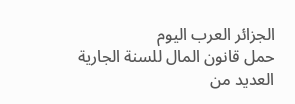الجزائر العرب اليوم
حمل قانون المال للسنة الجارية العديد من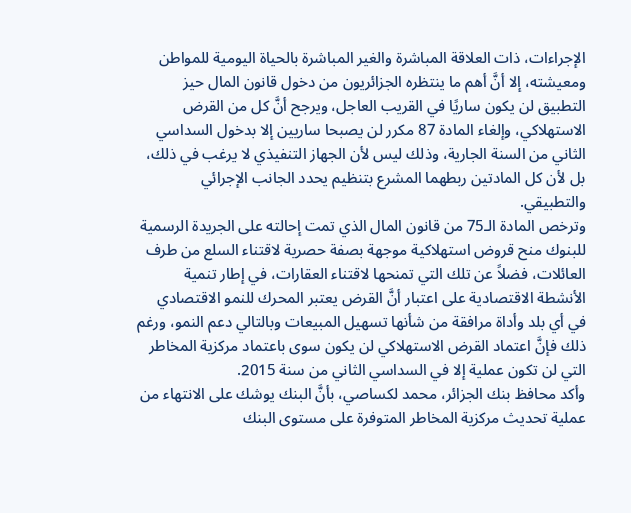الإجراءات، ذات العلاقة المباشرة والغير المباشرة بالحياة اليومية للمواطن ومعيشته، إلا أنَّ أهم ما ينتظره الجزائريون من دخول قانون المال حيز التطبيق لن يكون ساريًا في القريب العاجل، ويرجح أنَّ كل من القرض الاستهلاكي، وإلغاء المادة 87 مكرر لن يصبحا ساريين إلا بدخول السداسي الثاني من السنة الجارية، وذلك ليس لأن الجهاز التنفيذي لا يرغب في ذلك، بل لأن كل المادتين ربطهما المشرع بتنظيم يحدد الجانب الإجرائي والتطبيقي.
وترخص المادة الـ75 من قانون المال الذي تمت إحالته على الجريدة الرسمية للبنوك منح قروض استهلاكية موجهة بصفة حصرية لاقتناء السلع من طرف العائلات، فضلاً عن تلك التي تمنحها لاقتناء العقارات، في إطار تنمية الأنشطة الاقتصادية على اعتبار أنَّ القرض يعتبر المحرك للنمو الاقتصادي في أي بلد وأداة مرافقة من شأنها تسهيل المبيعات وبالتالي دعم النمو، ورغم ذلك فإنَّ اعتماد القرض الاستهلاكي لن يكون سوى باعتماد مركزية المخاطر التي لن تكون عملية إلا في السداسي الثاني من سنة 2015.
وأكد محافظ بنك الجزائر، محمد لكساصي، بأنَّ البنك يوشك على الانتهاء من عملية تحديث مركزية المخاطر المتوفرة على مستوى البنك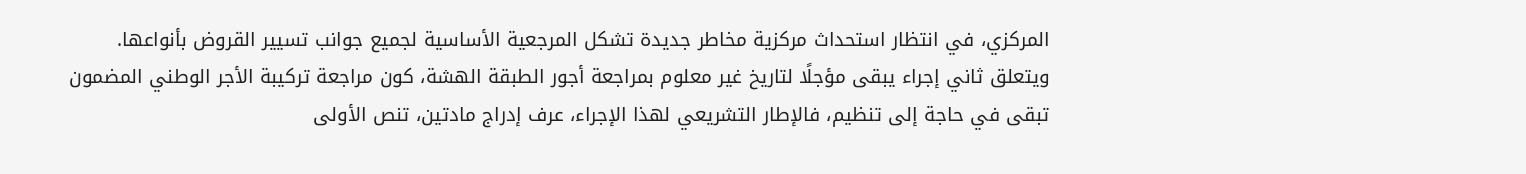المركزي، في انتظار استحداث مركزية مخاطر جديدة تشكل المرجعية الأساسية لجميع جوانب تسيير القروض بأنواعها.
ويتعلق ثاني إجراء يبقى مؤجلًا لتاريخ غير معلوم بمراجعة أجور الطبقة الهشة، كون مراجعة تركيبة الأجر الوطني المضمون تبقى في حاجة إلى تنظيم، فالإطار التشريعي لهذا الإجراء، عرف إدراج مادتين، تنص الأولى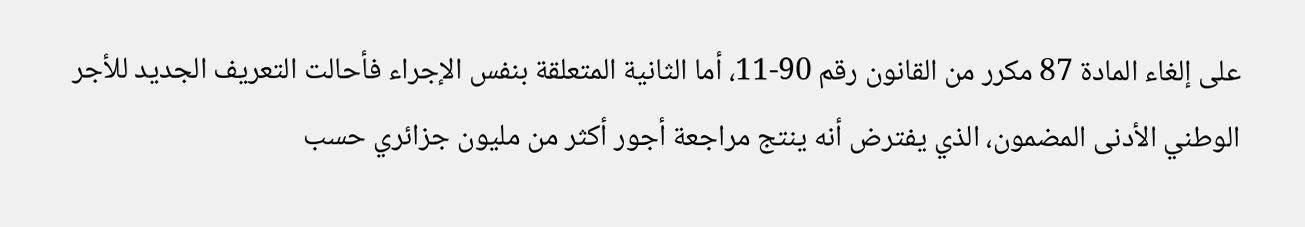على إلغاء المادة 87 مكرر من القانون رقم 90-11، أما الثانية المتعلقة بنفس الإجراء فأحالت التعريف الجديد للأجر الوطني الأدنى المضمون، الذي يفترض أنه ينتج مراجعة أجور أكثر من مليون جزائري حسب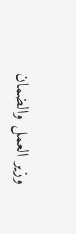وزير العمل والضمان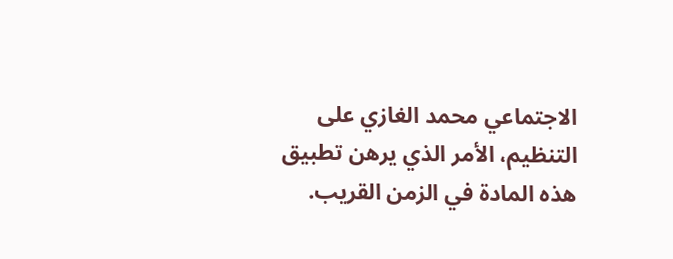الاجتماعي محمد الغازي على التنظيم، الأمر الذي يرهن تطبيق هذه المادة في الزمن القريب.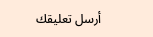أرسل تعليقك